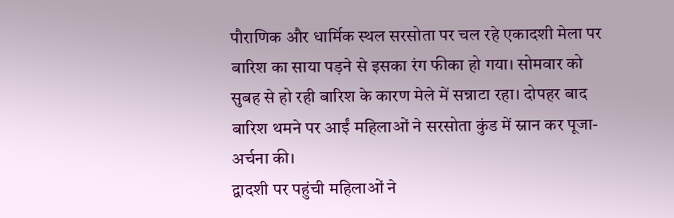पौराणिक और धार्मिक स्थल सरसोता पर चल रहे एकादशी मेला पर बारिश का साया पड़ने से इसका रंग फीका हो गया। सोमवार को सुबह से हो रही बारिश के कारण मेले में सन्नाटा रहा। दोपहर बाद बारिश थमने पर आईं महिलाओं ने सरसोता कुंड में स्नान कर पूजा-अर्चना की।
द्वादशी पर पहुंची महिलाओं ने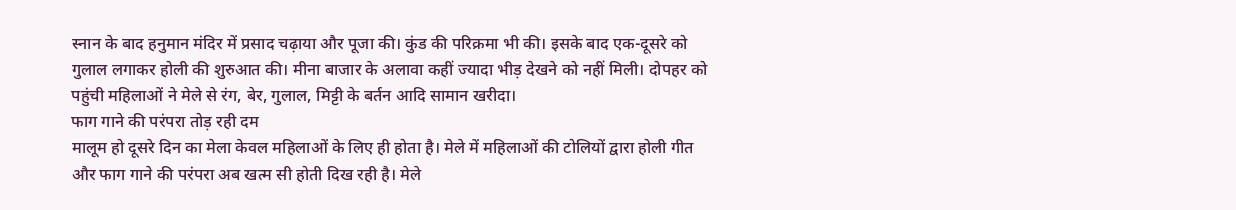स्नान के बाद हनुमान मंदिर में प्रसाद चढ़ाया और पूजा की। कुंड की परिक्रमा भी की। इसके बाद एक-दूसरे को गुलाल लगाकर होली की शुरुआत की। मीना बाजार के अलावा कहीं ज्यादा भीड़ देखने को नहीं मिली। दोपहर को पहुंची महिलाओं ने मेले से रंग, बेर, गुलाल, मिट्टी के बर्तन आदि सामान खरीदा।
फाग गाने की परंपरा तोड़ रही दम
मालूम हो दूसरे दिन का मेला केवल महिलाओं के लिए ही होता है। मेले में महिलाओं की टोलियों द्वारा होली गीत और फाग गाने की परंपरा अब खत्म सी होती दिख रही है। मेले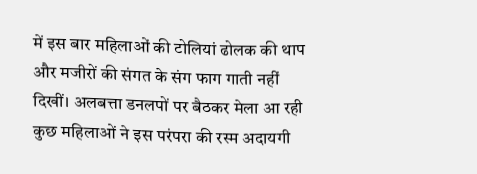में इस बार महिलाओं की टोलियां ढोलक की थाप और मजीरों की संगत के संग फाग गाती नहीं दिखीं। अलबत्ता डनलपों पर बैठकर मेला आ रही कुछ महिलाओं ने इस परंपरा की रस्म अदायगी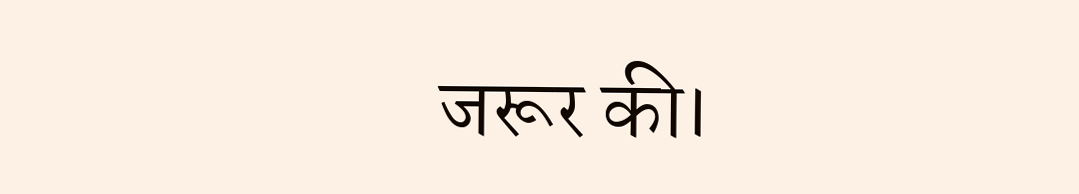जरूर की।